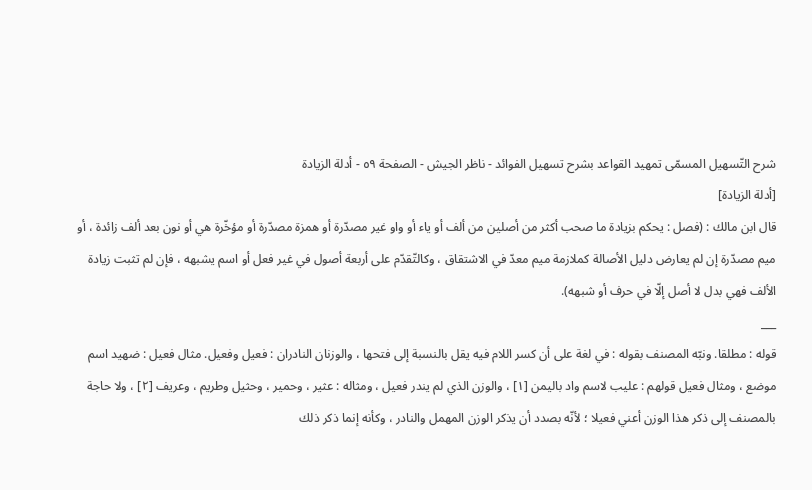شرح التّسهيل المسمّى تمهيد القواعد بشرح تسهيل الفوائد - ناظر الجيش - الصفحة ٥٩ - أدلة الزيادة
[أدلة الزيادة]
قال ابن مالك : (فصل : يحكم بزيادة ما صحب أكثر من أصلين من ألف أو ياء أو واو غير مصدّرة أو همزة مصدّرة أو مؤخّرة هي أو نون بعد ألف زائدة ، أو ميم مصدّرة إن لم يعارض دليل الأصالة كملازمة ميم معدّ في الاشتقاق ، وكالتّقدّم على أربعة أصول في غير فعل أو اسم يشبهه ، فإن لم تثبت زيادة الألف فهي بدل لا أصل إلّا في حرف أو شبهه).
___
قوله : مطلقا. ونبّه المصنف بقوله : في لغة على أن كسر اللام فيه يقل بالنسبة إلى فتحها ، والوزنان النادران : فعيل وفعيل. مثال فعيل : ضهيد اسم موضع ، ومثال فعيل قولهم : عليب لاسم واد باليمن [١] ، والوزن الذي لم يندر فعيل ، ومثاله : عثير ، وحمير ، وحثيل وطريم ، وعريف [٢] ، ولا حاجة بالمصنف إلى ذكر هذا الوزن أعني فعيلا ؛ لأنّه بصدد أن يذكر الوزن المهمل والنادر ، وكأنه إنما ذكر ذلك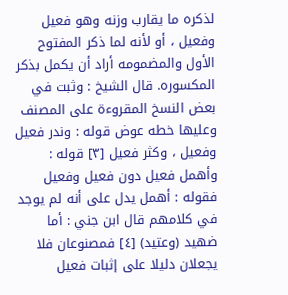لذكره ما يقارب وزنه وهو فعيل وفعيل ، أو لأنه لما ذكر المفتوح الأول والمضمومه أراد أن يكمل بذكر المكسوره. قال الشيخ : وثبت في بعض النسخ المقروءة على المصنف وعليها خطه عوض قوله : وندر فعيل وفعيل ، وكثر فعيل [٣] قوله : وأهمل فعيل دون فعيل وفعيل فقوله : أهمل يدل على أنه لم يوجد في كلامهم قال ابن جني : أما ضهيد (وعتيد) [٤] فمصنوعان فلا يجعلان دليلا على إثبات فعيل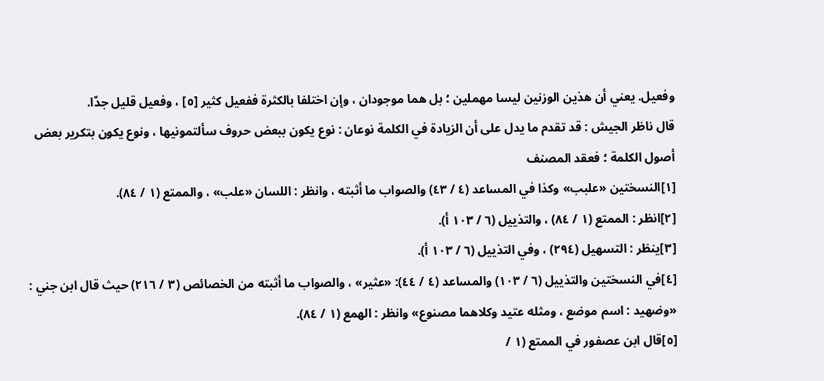وفعيل. يعني أن هذين الوزنين ليسا مهملين ؛ بل هما موجودان ، وإن اختلفا بالكثرة ففعيل كثير [٥] ، وفعيل قليل جدّا.
قال ناظر الجيش : قد تقدم ما يدل على أن الزيادة في الكلمة نوعان : نوع يكون ببعض حروف سألتمونيها ، ونوع يكون بتكرير بعض أصول الكلمة ؛ فعقد المصنف
[١]النسختين «علبب» وكذا في المساعد (٤ / ٤٣) والصواب ما أثبته ، وانظر : اللسان «علب» ، والممتع (١ / ٨٤).
[٢]انظر : الممتع (١ / ٨٤) ، والتذييل (٦ / ١٠٣ أ).
[٣]ينظر : التسهيل (٢٩٤) ، وفي التذييل (٦ / ١٠٣ أ).
[٤]في النسختين والتذييل (٦ / ١٠٣) والمساعد (٤ / ٤٤): «عثير» ، والصواب ما أثبته من الخصائص (٣ / ٢١٦) حيث قال ابن جني : «وضهيد : اسم موضع ، ومثله عتيد وكلاهما مصنوع» وانظر : الهمع (١ / ٨٤).
[٥]قال ابن عصفور في الممتع (١ /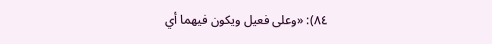٨٤): «وعلى فعيل ويكون فيهما أي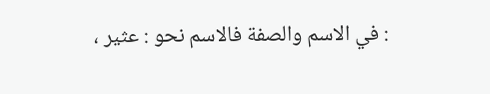: في الاسم والصفة فالاسم نحو : عثير ،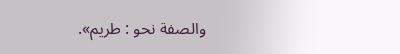والصفة نحو : طريم».